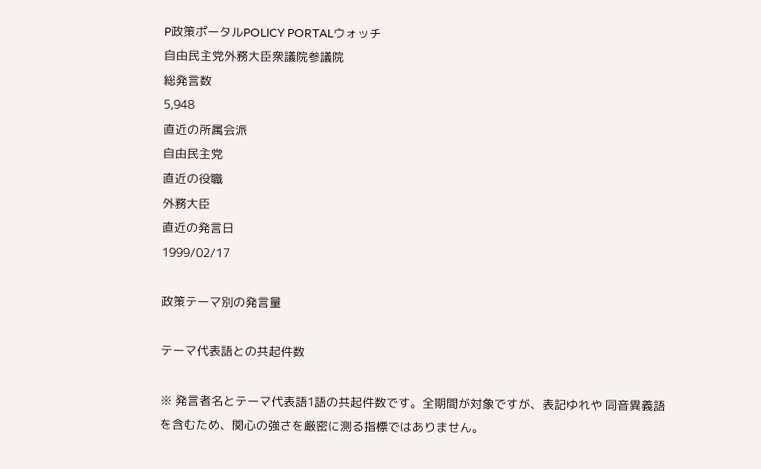P政策ポータルPOLICY PORTALウォッチ
自由民主党外務大臣衆議院参議院
総発言数
5,948
直近の所属会派
自由民主党
直近の役職
外務大臣
直近の発言日
1999/02/17

政策テーマ別の発言量

テーマ代表語との共起件数

※ 発言者名とテーマ代表語1語の共起件数です。全期間が対象ですが、表記ゆれや 同音異義語を含むため、関心の強さを厳密に測る指標ではありません。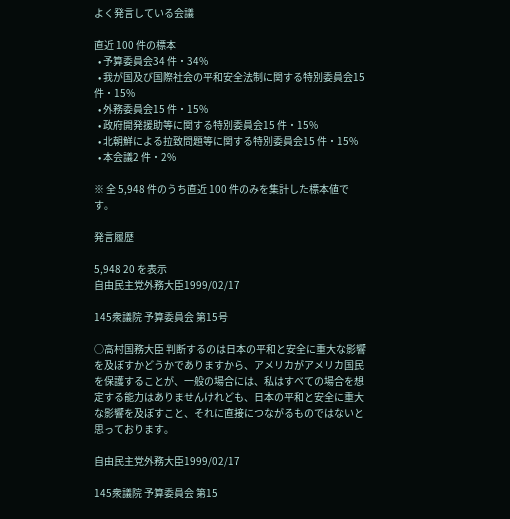よく発言している会議

直近 100 件の標本
  • 予算委員会34 件・34%
  • 我が国及び国際社会の平和安全法制に関する特別委員会15 件・15%
  • 外務委員会15 件・15%
  • 政府開発援助等に関する特別委員会15 件・15%
  • 北朝鮮による拉致問題等に関する特別委員会15 件・15%
  • 本会議2 件・2%

※ 全 5,948 件のうち直近 100 件のみを集計した標本値です。

発言履歴

5,948 20 を表示
自由民主党外務大臣1999/02/17

145衆議院 予算委員会 第15号

○高村国務大臣 判断するのは日本の平和と安全に重大な影響を及ぼすかどうかでありますから、アメリカがアメリカ国民を保護することが、一般の場合には、私はすべての場合を想定する能力はありませんけれども、日本の平和と安全に重大な影響を及ぼすこと、それに直接につながるものではないと思っております。

自由民主党外務大臣1999/02/17

145衆議院 予算委員会 第15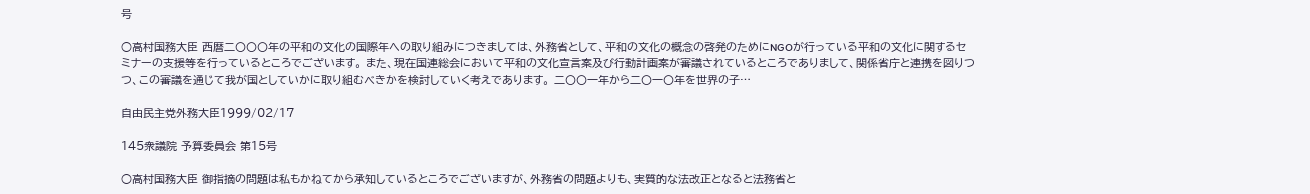号

○高村国務大臣 西暦二〇〇〇年の平和の文化の国際年への取り組みにつきましては、外務省として、平和の文化の概念の啓発のためにNGOが行っている平和の文化に関するセミナーの支援等を行っているところでございます。 また、現在国連総会において平和の文化宣言案及び行動計画案が審議されているところでありまして、関係省庁と連携を図りつつ、この審議を通じて我が国としていかに取り組むべきかを検討していく考えであります。 二〇〇一年から二〇一〇年を世界の子…

自由民主党外務大臣1999/02/17

145衆議院 予算委員会 第15号

○高村国務大臣 御指摘の問題は私もかねてから承知しているところでございますが、外務省の問題よりも、実質的な法改正となると法務省と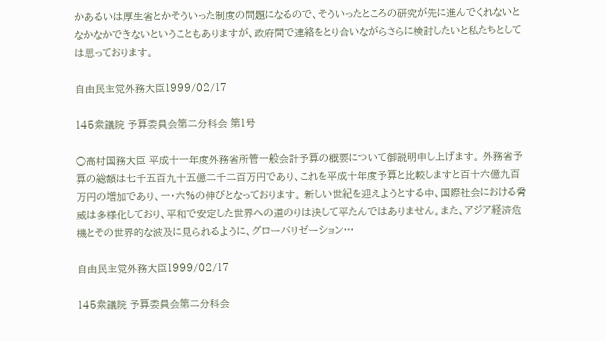かあるいは厚生省とかそういった制度の問題になるので、そういったところの研究が先に進んでくれないとなかなかできないということもありますが、政府間で連絡をとり合いながらさらに検討したいと私たちとしては思っております。

自由民主党外務大臣1999/02/17

145衆議院 予算委員会第二分科会 第1号

○高村国務大臣 平成十一年度外務省所管一般会計予算の概要について御説明申し上げます。 外務省予算の総額は七千五百九十五億二千二百万円であり、これを平成十年度予算と比較しますと百十六億九百万円の増加であり、一・六%の伸びとなっております。 新しい世紀を迎えようとする中、国際社会における脅威は多様化しており、平和で安定した世界への道のりは決して平たんではありません。また、アジア経済危機とその世界的な波及に見られるように、グローバリゼーション…

自由民主党外務大臣1999/02/17

145衆議院 予算委員会第二分科会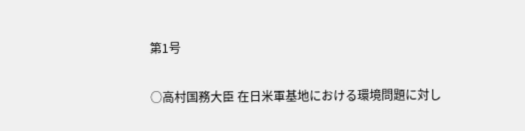第1号

○高村国務大臣 在日米軍基地における環境問題に対し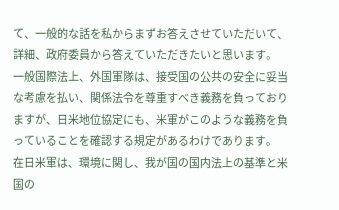て、一般的な話を私からまずお答えさせていただいて、詳細、政府委員から答えていただきたいと思います。 一般国際法上、外国軍隊は、接受国の公共の安全に妥当な考慮を払い、関係法令を尊重すべき義務を負っておりますが、日米地位協定にも、米軍がこのような義務を負っていることを確認する規定があるわけであります。 在日米軍は、環境に関し、我が国の国内法上の基準と米国の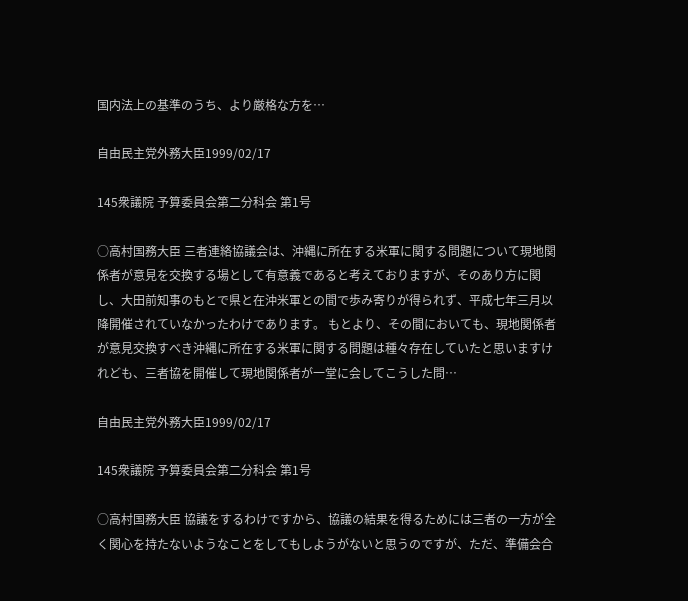国内法上の基準のうち、より厳格な方を…

自由民主党外務大臣1999/02/17

145衆議院 予算委員会第二分科会 第1号

○高村国務大臣 三者連絡協議会は、沖縄に所在する米軍に関する問題について現地関係者が意見を交換する場として有意義であると考えておりますが、そのあり方に関し、大田前知事のもとで県と在沖米軍との間で歩み寄りが得られず、平成七年三月以降開催されていなかったわけであります。 もとより、その間においても、現地関係者が意見交換すべき沖縄に所在する米軍に関する問題は種々存在していたと思いますけれども、三者協を開催して現地関係者が一堂に会してこうした問…

自由民主党外務大臣1999/02/17

145衆議院 予算委員会第二分科会 第1号

○高村国務大臣 協議をするわけですから、協議の結果を得るためには三者の一方が全く関心を持たないようなことをしてもしようがないと思うのですが、ただ、準備会合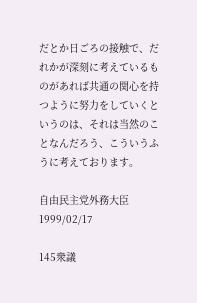だとか日ごろの接触で、だれかが深刻に考えているものがあれば共通の関心を持つように努力をしていくというのは、それは当然のことなんだろう、こういうふうに考えております。

自由民主党外務大臣1999/02/17

145衆議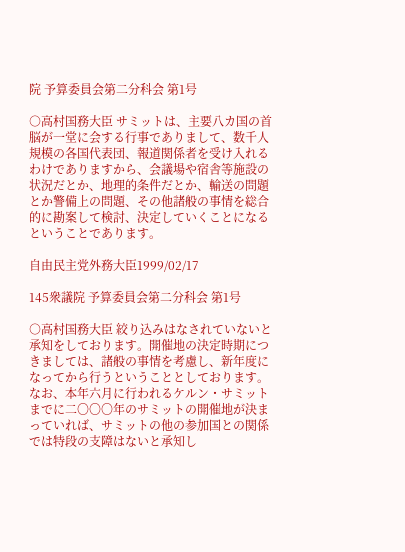院 予算委員会第二分科会 第1号

○高村国務大臣 サミットは、主要八カ国の首脳が一堂に会する行事でありまして、数千人規模の各国代表団、報道関係者を受け入れるわけでありますから、会議場や宿舎等施設の状況だとか、地理的条件だとか、輸送の問題とか警備上の問題、その他諸般の事情を総合的に勘案して検討、決定していくことになるということであります。

自由民主党外務大臣1999/02/17

145衆議院 予算委員会第二分科会 第1号

○高村国務大臣 絞り込みはなされていないと承知をしております。開催地の決定時期につきましては、諸般の事情を考慮し、新年度になってから行うということとしております。 なお、本年六月に行われるケルン・サミットまでに二〇〇〇年のサミットの開催地が決まっていれば、サミットの他の参加国との関係では特段の支障はないと承知し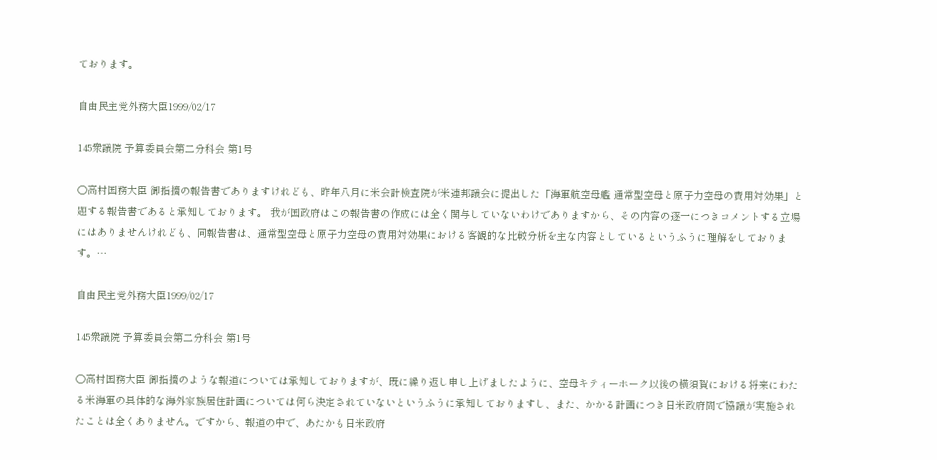ております。

自由民主党外務大臣1999/02/17

145衆議院 予算委員会第二分科会 第1号

○高村国務大臣 御指摘の報告書でありますけれども、昨年八月に米会計検査院が米連邦議会に提出した「海軍航空母艦 通常型空母と原子力空母の費用対効果」と題する報告書であると承知しております。 我が国政府はこの報告書の作成には全く関与していないわけでありますから、その内容の逐一につきコメントする立場にはありませんけれども、同報告書は、通常型空母と原子力空母の費用対効果における客観的な比較分析を主な内容としているというふうに理解をしております。…

自由民主党外務大臣1999/02/17

145衆議院 予算委員会第二分科会 第1号

○高村国務大臣 御指摘のような報道については承知しておりますが、既に繰り返し申し上げましたように、空母キティーホーク以後の横須賀における将来にわたる米海軍の具体的な海外家族居住計画については何ら決定されていないというふうに承知しておりますし、また、かかる計画につき日米政府間で協議が実施されたことは全くありません。ですから、報道の中で、あたかも日米政府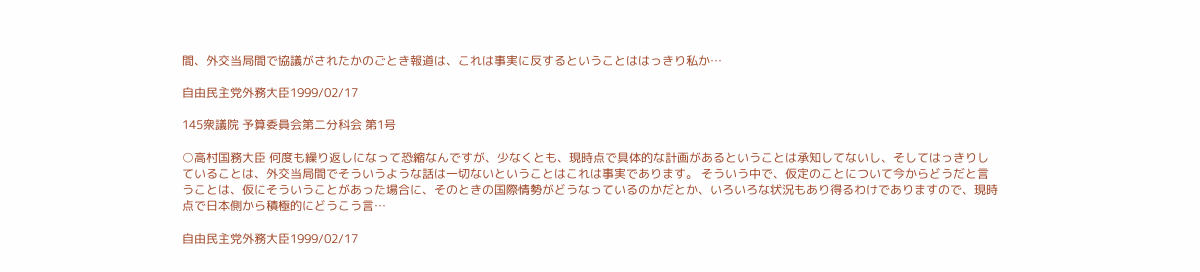間、外交当局間で協議がされたかのごとき報道は、これは事実に反するということははっきり私か…

自由民主党外務大臣1999/02/17

145衆議院 予算委員会第二分科会 第1号

○高村国務大臣 何度も繰り返しになって恐縮なんですが、少なくとも、現時点で具体的な計画があるということは承知してないし、そしてはっきりしていることは、外交当局間でそういうような話は一切ないということはこれは事実であります。 そういう中で、仮定のことについて今からどうだと言うことは、仮にそういうことがあった場合に、そのときの国際情勢がどうなっているのかだとか、いろいろな状況もあり得るわけでありますので、現時点で日本側から積極的にどうこう言…

自由民主党外務大臣1999/02/17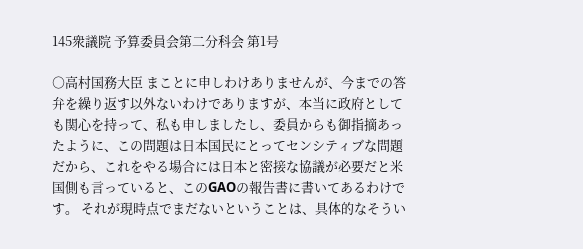145衆議院 予算委員会第二分科会 第1号

○高村国務大臣 まことに申しわけありませんが、今までの答弁を繰り返す以外ないわけでありますが、本当に政府としても関心を持って、私も申しましたし、委員からも御指摘あったように、この問題は日本国民にとってセンシティブな問題だから、これをやる場合には日本と密接な協議が必要だと米国側も言っていると、このGAOの報告書に書いてあるわけです。 それが現時点でまだないということは、具体的なそうい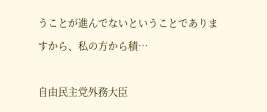うことが進んでないということでありますから、私の方から積…

自由民主党外務大臣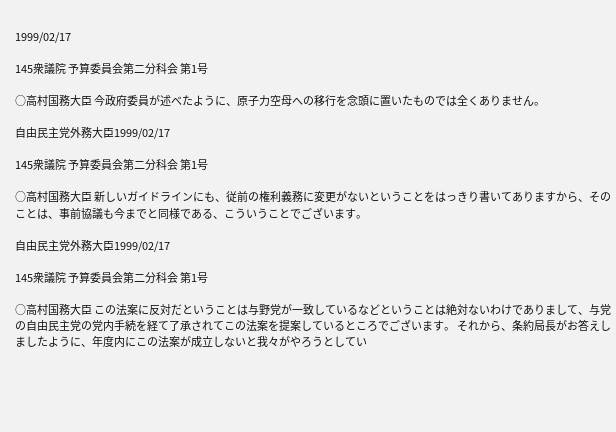1999/02/17

145衆議院 予算委員会第二分科会 第1号

○高村国務大臣 今政府委員が述べたように、原子力空母への移行を念頭に置いたものでは全くありません。

自由民主党外務大臣1999/02/17

145衆議院 予算委員会第二分科会 第1号

○高村国務大臣 新しいガイドラインにも、従前の権利義務に変更がないということをはっきり書いてありますから、そのことは、事前協議も今までと同様である、こういうことでございます。

自由民主党外務大臣1999/02/17

145衆議院 予算委員会第二分科会 第1号

○高村国務大臣 この法案に反対だということは与野党が一致しているなどということは絶対ないわけでありまして、与党の自由民主党の党内手続を経て了承されてこの法案を提案しているところでございます。 それから、条約局長がお答えしましたように、年度内にこの法案が成立しないと我々がやろうとしてい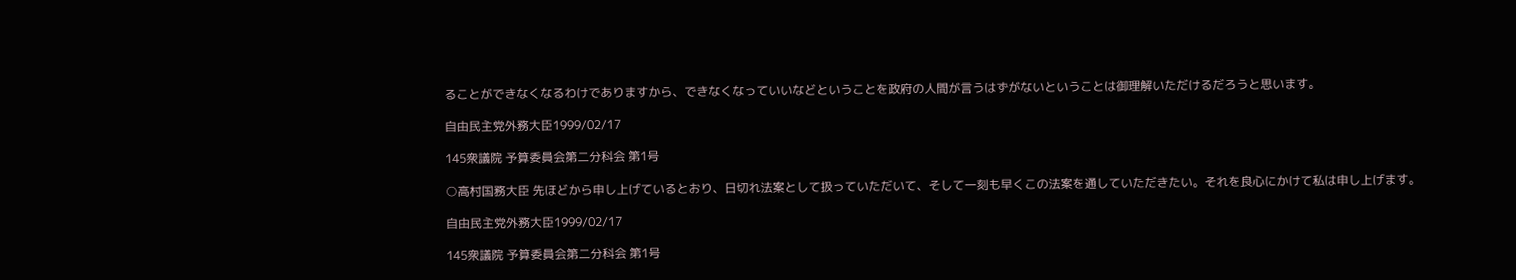ることができなくなるわけでありますから、できなくなっていいなどということを政府の人間が言うはずがないということは御理解いただけるだろうと思います。

自由民主党外務大臣1999/02/17

145衆議院 予算委員会第二分科会 第1号

○高村国務大臣 先ほどから申し上げているとおり、日切れ法案として扱っていただいて、そして一刻も早くこの法案を通していただきたい。それを良心にかけて私は申し上げます。

自由民主党外務大臣1999/02/17

145衆議院 予算委員会第二分科会 第1号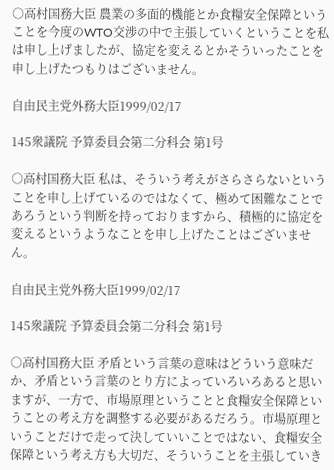○高村国務大臣 農業の多面的機能とか食糧安全保障ということを今度のWTO交渉の中で主張していくということを私は申し上げましたが、協定を変えるとかそういったことを申し上げたつもりはございません。

自由民主党外務大臣1999/02/17

145衆議院 予算委員会第二分科会 第1号

○高村国務大臣 私は、そういう考えがさらさらないということを申し上げているのではなくて、極めて困難なことであろうという判断を持っておりますから、積極的に協定を変えるというようなことを申し上げたことはございません。

自由民主党外務大臣1999/02/17

145衆議院 予算委員会第二分科会 第1号

○高村国務大臣 矛盾という言葉の意味はどういう意味だか、矛盾という言葉のとり方によっていろいろあると思いますが、一方で、市場原理ということと食糧安全保障ということの考え方を調整する必要があるだろう。市場原理ということだけで走って決していいことではない、食糧安全保障という考え方も大切だ、そういうことを主張していき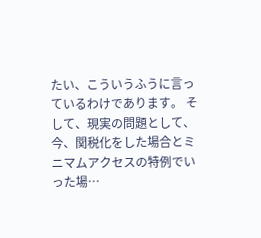たい、こういうふうに言っているわけであります。 そして、現実の問題として、今、関税化をした場合とミニマムアクセスの特例でいった場…